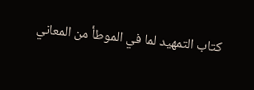كتاب التمهيد لما في الموطأ من المعاني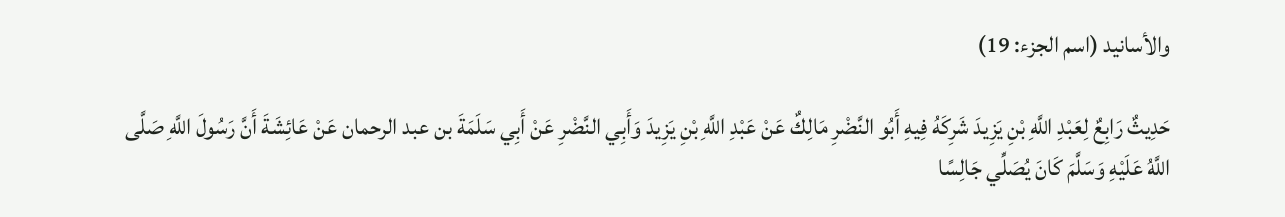والأسانيد (اسم الجزء: 19)

حَدِيثٌ رَابِعٌ لِعَبْدِ اللَّهِ بْنِ يَزِيدَ شَرِكَهُ فِيهِ أَبُو النَّضْرِ مَالِكٌ عَنْ عَبْدِ اللَّهِ بْنِ يَزِيدَ وَأَبِي النَّضْرِ عَنْ أَبِي سَلَمَةَ بن عبد الرحمان عَنْ عَائِشَةَ أَنَّ رَسُولَ اللَّهِ صَلَّى اللَّهُ عَلَيْهِ وَسَلَّمَ كَانَ يُصَلِّي جَالِسًا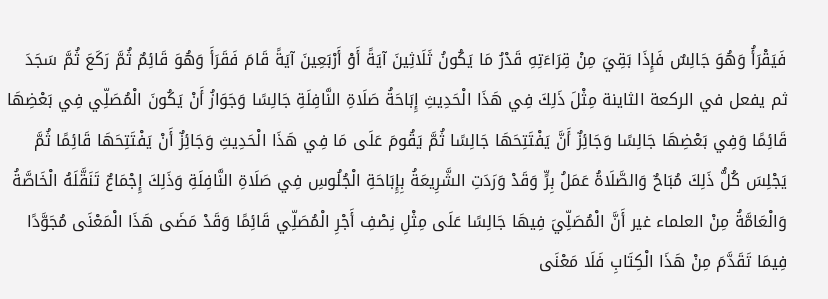فَيَقْرَأُ وَهُوَ جَالِسٌ فَإِذَا بَقِيَ مِنْ قِرَاءَتِهِ قَدْرُ مَا يَكُونُ ثَلَاثِينَ آيَةً أَوْ أَرْبَعِينَ آيَةً قَامَ فَقَرَأَ وَهُوَ قَائِمٌ ثُمَّ رَكَعَ ثُمَّ سَجَدَ ثم يفعل في الركعة الثاينة مِثْلَ ذَلِكَ فِي هَذَا الْحَدِيثِ إِبَاحَةُ صَلَاةِ النَّافِلَةِ جَالِسًا وَجَوَازُ أَنْ يَكُونَ الْمُصَلِّي فِي بَعْضِهَا قَائِمًا وَفِي بَعْضِهَا جَالِسًا وَجَائِزٌ أَنَّ يَفْتَتِحَهَا جَالِسًا ثُمَّ يَقُومَ عَلَى مَا فِي هَذَا الْحَدِيثِ وَجَائِزٌ أَنْ يَفْتَتِحَهَا قَائِمًا ثُمَّ يَجْلِسَ كُلُّ ذَلِكَ مُبَاحٌ وَالصَّلَاةُ عَمَلُ بِرٍّ وَقَدْ وَرَدَتِ الشَّرِيعَةُ بِإِبَاحَةِ الْجُلُوسِ فِي صَلَاةِ النَّافِلَةِ وَذَلِكَ إِجْمَاعٌ تَنَقَّلَهُ الْخَاصَّةُ وَالْعَامَّةُ مِنْ العلماء غير أَنَّ الْمُصَلِّيَ فِيهَا جَالِسًا عَلَى مِثْلِ نِصْفِ أَجْرِ الْمُصَلِّي قَائِمًا وَقَدْ مَضَى هَذَا الْمَعْنَى مُجَوَّدًا فِيمَا تَقَدَّمَ مِنْ هَذَا الْكِتَابِ فَلَا مَعْنَى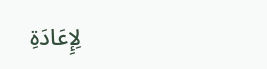لِإِعَادَةِ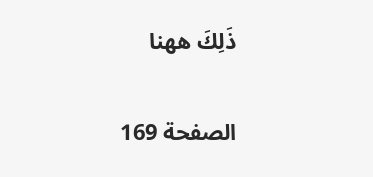ذَلِكَ ههنا

الصفحة 169